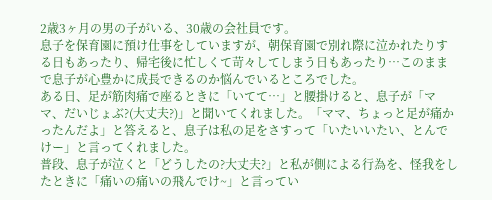2歳3ヶ月の男の子がいる、30歳の会社員です。
息子を保育園に預け仕事をしていますが、朝保育園で別れ際に泣かれたりする日もあったり、帰宅後に忙しくて苛々してしまう日もあったり…このままで息子が心豊かに成長できるのか悩んでいるところでした。
ある日、足が筋肉痛で座るときに「いてて…」と腰掛けると、息子が「ママ、だいじょぶ?(大丈夫?)」と聞いてくれました。「ママ、ちょっと足が痛かったんだよ」と答えると、息子は私の足をさすって「いたいいたい、とんでけー」と言ってくれました。
普段、息子が泣くと「どうしたの?大丈夫?」と私が側による行為を、怪我をしたときに「痛いの痛いの飛んでけ~」と言ってい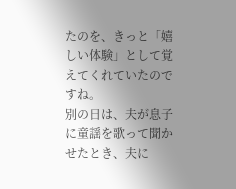たのを、きっと「嬉しい体験」として覚えてくれていたのですね。
別の日は、夫が息子に童謡を歌って聞かせたとき、夫に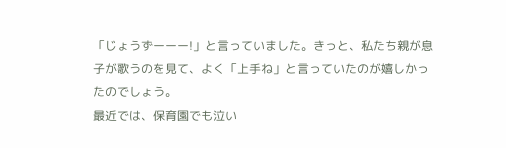「じょうずーーー!」と言っていました。きっと、私たち親が息子が歌うのを見て、よく「上手ね」と言っていたのが嬉しかったのでしょう。
最近では、保育園でも泣い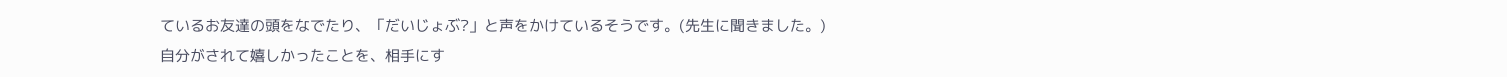ているお友達の頭をなでたり、「だいじょぶ?」と声をかけているそうです。(先生に聞きました。)
自分がされて嬉しかったことを、相手にす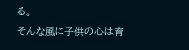る。
そんな風に子供の心は育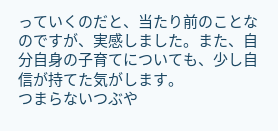っていくのだと、当たり前のことなのですが、実感しました。また、自分自身の子育てについても、少し自信が持てた気がします。
つまらないつぶや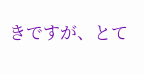きですが、とて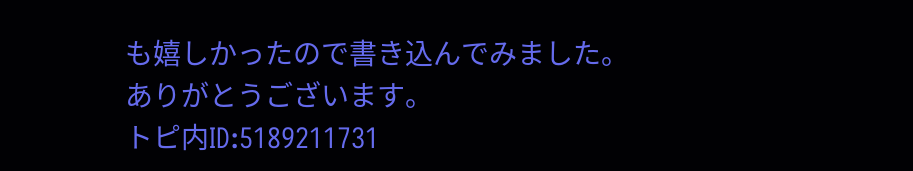も嬉しかったので書き込んでみました。
ありがとうございます。
トピ内ID:5189211731